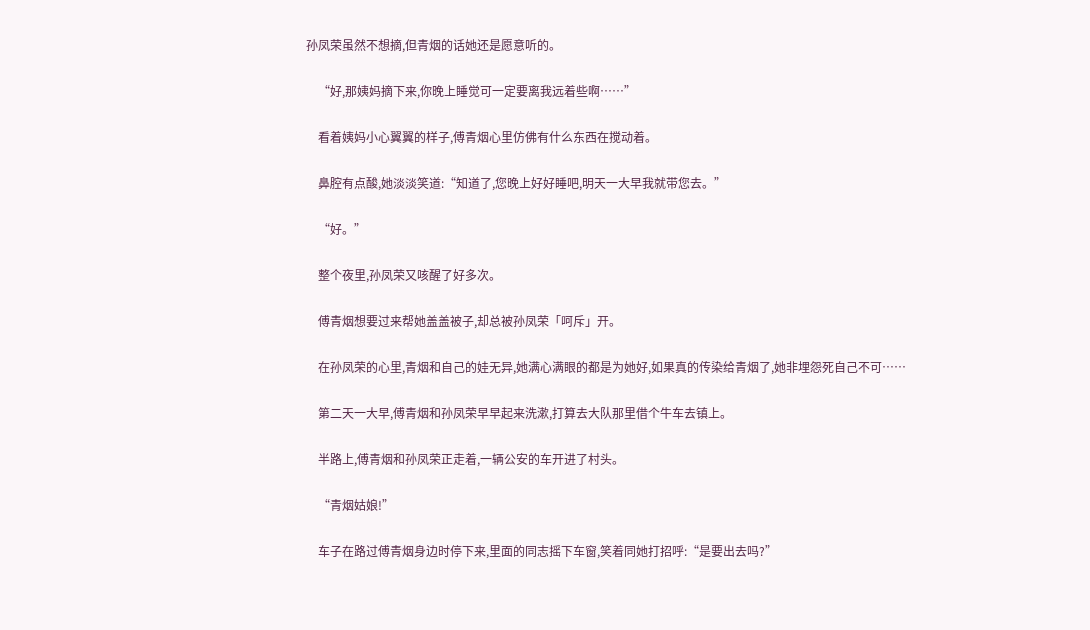孙凤荣虽然不想摘,但青烟的话她还是愿意听的。

    “好,那姨妈摘下来,你晚上睡觉可一定要离我远着些啊……”

    看着姨妈小心翼翼的样子,傅青烟心里仿佛有什么东西在搅动着。

    鼻腔有点酸,她淡淡笑道:“知道了,您晚上好好睡吧,明天一大早我就带您去。”

    “好。”

    整个夜里,孙凤荣又咳醒了好多次。

    傅青烟想要过来帮她盖盖被子,却总被孙凤荣「呵斥」开。

    在孙凤荣的心里,青烟和自己的娃无异,她满心满眼的都是为她好,如果真的传染给青烟了,她非埋怨死自己不可……

    第二天一大早,傅青烟和孙凤荣早早起来洗漱,打算去大队那里借个牛车去镇上。

    半路上,傅青烟和孙凤荣正走着,一辆公安的车开进了村头。

    “青烟姑娘!”

    车子在路过傅青烟身边时停下来,里面的同志摇下车窗,笑着同她打招呼:“是要出去吗?”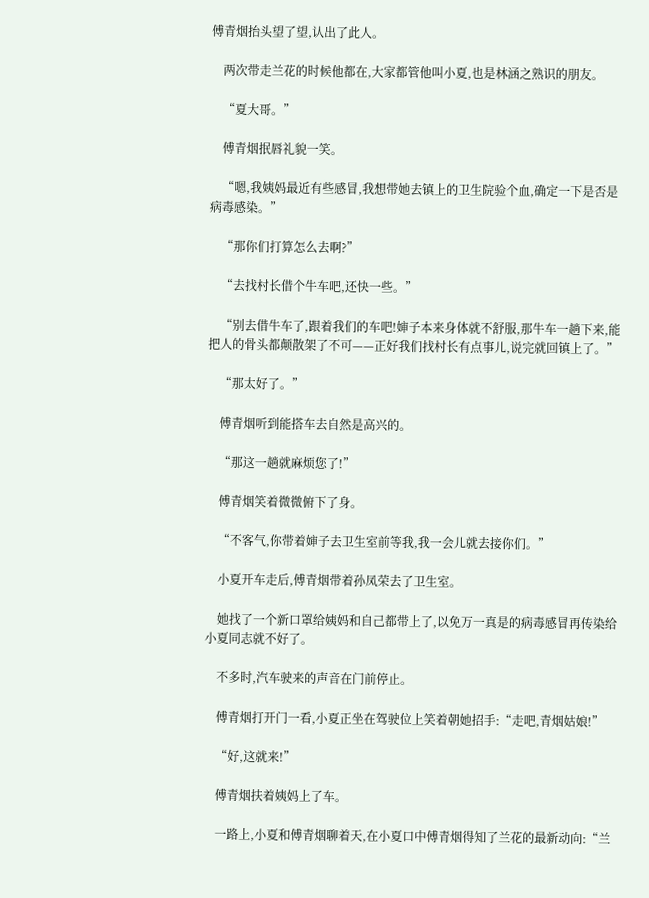傅青烟抬头望了望,认出了此人。

    两次带走兰花的时候他都在,大家都管他叫小夏,也是林涵之熟识的朋友。

    “夏大哥。”

    傅青烟抿唇礼貌一笑。

    “嗯,我姨妈最近有些感冒,我想带她去镇上的卫生院验个血,确定一下是否是病毒感染。”

    “那你们打算怎么去啊?”

    “去找村长借个牛车吧,还快一些。”

    “别去借牛车了,跟着我们的车吧!婶子本来身体就不舒服,那牛车一趟下来,能把人的骨头都颠散架了不可——正好我们找村长有点事儿,说完就回镇上了。”

    “那太好了。”

    傅青烟听到能搭车去自然是高兴的。

    “那这一趟就麻烦您了!”

    傅青烟笑着微微俯下了身。

    “不客气,你带着婶子去卫生室前等我,我一会儿就去接你们。”

    小夏开车走后,傅青烟带着孙凤荣去了卫生室。

    她找了一个新口罩给姨妈和自己都带上了,以免万一真是的病毒感冒再传染给小夏同志就不好了。

    不多时,汽车驶来的声音在门前停止。

    傅青烟打开门一看,小夏正坐在驾驶位上笑着朝她招手:“走吧,青烟姑娘!”

    “好,这就来!”

    傅青烟扶着姨妈上了车。

    一路上,小夏和傅青烟聊着天,在小夏口中傅青烟得知了兰花的最新动向:“兰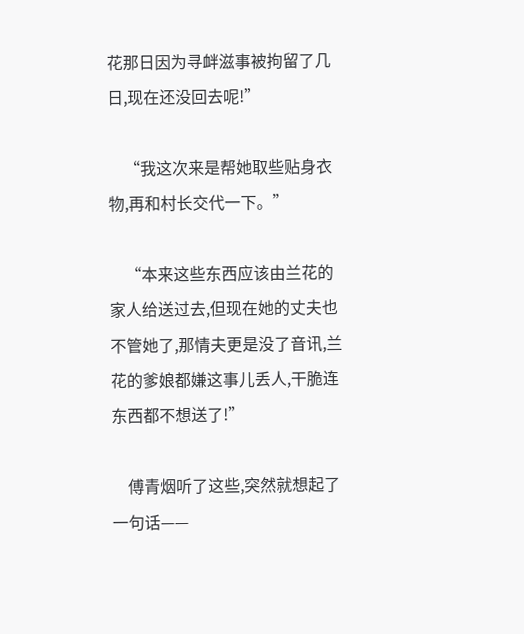花那日因为寻衅滋事被拘留了几日,现在还没回去呢!”

    “我这次来是帮她取些贴身衣物,再和村长交代一下。”

    “本来这些东西应该由兰花的家人给送过去,但现在她的丈夫也不管她了,那情夫更是没了音讯,兰花的爹娘都嫌这事儿丢人,干脆连东西都不想送了!”

    傅青烟听了这些,突然就想起了一句话——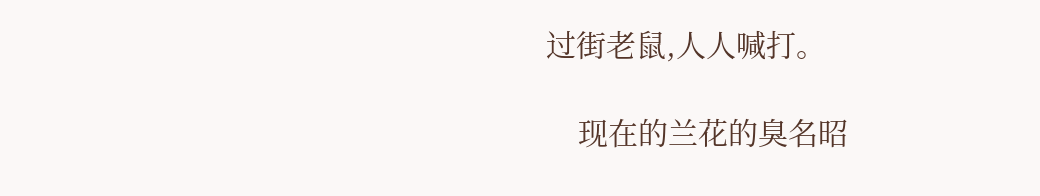过街老鼠,人人喊打。

    现在的兰花的臭名昭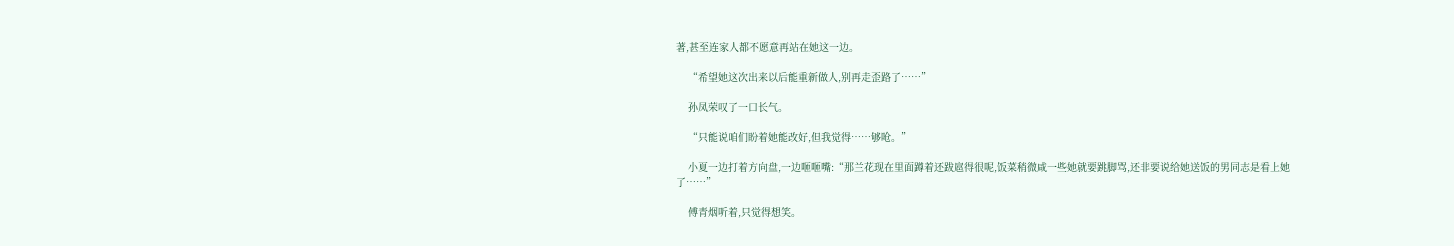著,甚至连家人都不愿意再站在她这一边。

    “希望她这次出来以后能重新做人,别再走歪路了……”

    孙凤荣叹了一口长气。

    “只能说咱们盼着她能改好,但我觉得……够呛。”

    小夏一边打着方向盘,一边咂咂嘴:“那兰花现在里面蹲着还跋扈得很呢,饭菜稍微咸一些她就要跳脚骂,还非要说给她送饭的男同志是看上她了……”

    傅青烟听着,只觉得想笑。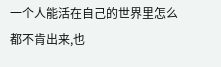一个人能活在自己的世界里怎么都不肯出来,也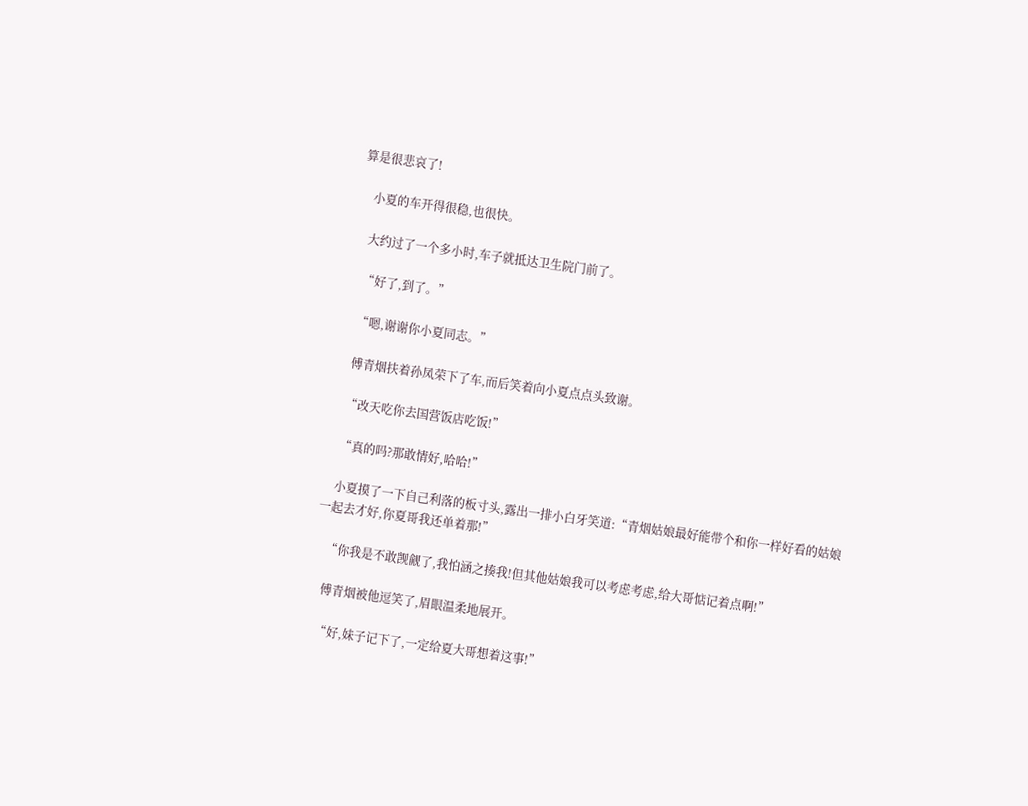算是很悲哀了!

    小夏的车开得很稳,也很快。

    大约过了一个多小时,车子就抵达卫生院门前了。

    “好了,到了。”

    “嗯,谢谢你小夏同志。”

    傅青烟扶着孙凤荣下了车,而后笑着向小夏点点头致谢。

    “改天吃你去国营饭店吃饭!”

    “真的吗?那敢情好,哈哈!”

    小夏摸了一下自己利落的板寸头,露出一排小白牙笑道:“青烟姑娘最好能带个和你一样好看的姑娘一起去才好,你夏哥我还单着那!”

    “你我是不敢觊觎了,我怕涵之揍我!但其他姑娘我可以考虑考虑,给大哥惦记着点啊!”

    傅青烟被他逗笑了,眉眼温柔地展开。

    “好,妹子记下了,一定给夏大哥想着这事!”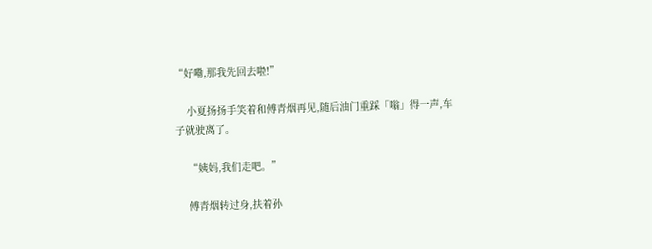“好嘞,那我先回去啦!”

    小夏扬扬手笑着和傅青烟再见,随后油门重踩「嗡」得一声,车子就驶离了。

    “姨妈,我们走吧。”

    傅青烟转过身,扶着孙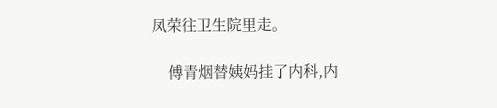凤荣往卫生院里走。

    傅青烟替姨妈挂了内科,内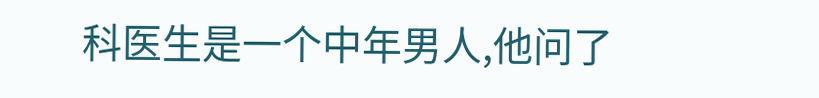科医生是一个中年男人,他问了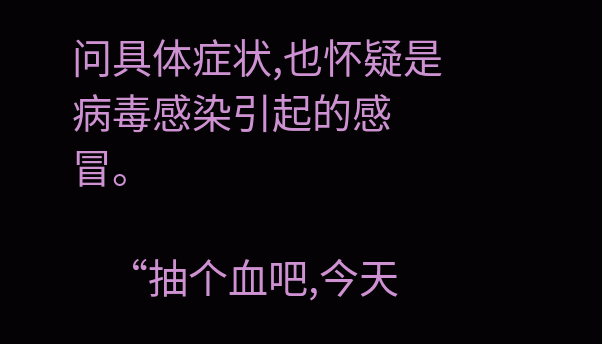问具体症状,也怀疑是病毒感染引起的感冒。

    “抽个血吧,今天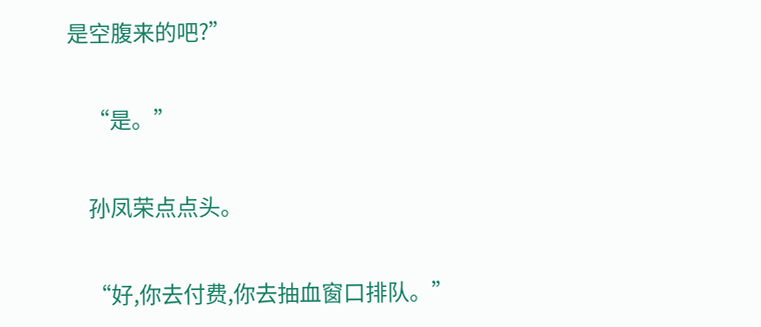是空腹来的吧?”

    “是。”

    孙凤荣点点头。

    “好,你去付费,你去抽血窗口排队。”